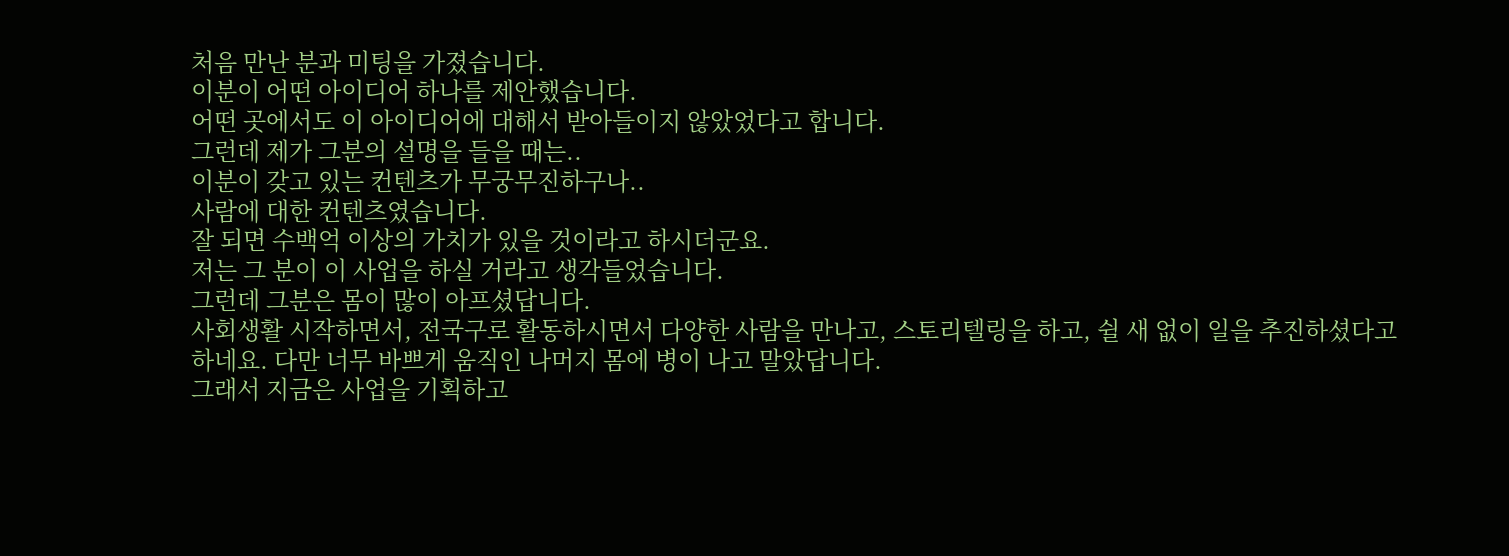처음 만난 분과 미팅을 가졌습니다.
이분이 어떤 아이디어 하나를 제안했습니다.
어떤 곳에서도 이 아이디어에 대해서 받아들이지 않았었다고 합니다.
그런데 제가 그분의 설명을 들을 때는..
이분이 갖고 있는 컨텐츠가 무궁무진하구나..
사람에 대한 컨텐츠였습니다.
잘 되면 수백억 이상의 가치가 있을 것이라고 하시더군요.
저는 그 분이 이 사업을 하실 거라고 생각들었습니다.
그런데 그분은 몸이 많이 아프셨답니다.
사회생활 시작하면서, 전국구로 활동하시면서 다양한 사람을 만나고, 스토리텔링을 하고, 쉴 새 없이 일을 추진하셨다고 하네요. 다만 너무 바쁘게 움직인 나머지 몸에 병이 나고 말았답니다.
그래서 지금은 사업을 기획하고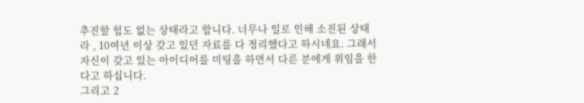추진할 힘도 없는 상태라고 합니다. 너무나 일로 인해 소진된 상태라 , 10여년 이상 갖고 있던 자료를 다 정리했다고 하시네요. 그래서 자신이 갖고 있는 아이디어를 미팅을 하면서 다른 분에게 위임을 한다고 하십니다.
그리고 2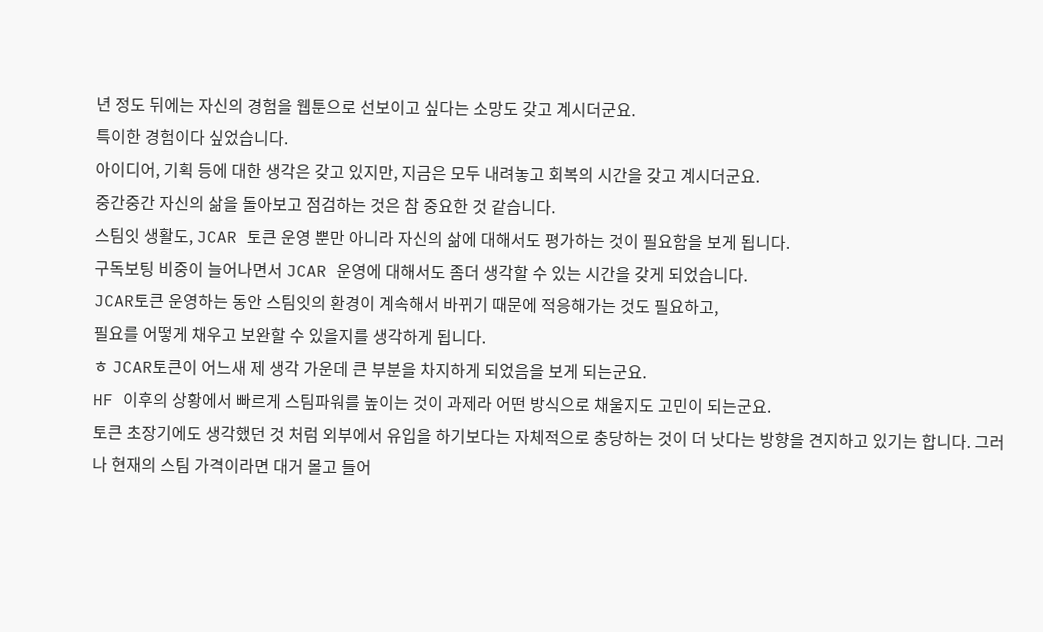년 정도 뒤에는 자신의 경험을 웹툰으로 선보이고 싶다는 소망도 갖고 계시더군요.
특이한 경험이다 싶었습니다.
아이디어, 기획 등에 대한 생각은 갖고 있지만, 지금은 모두 내려놓고 회복의 시간을 갖고 계시더군요.
중간중간 자신의 삶을 돌아보고 점검하는 것은 참 중요한 것 같습니다.
스팀잇 생활도, JCAR 토큰 운영 뿐만 아니라 자신의 삶에 대해서도 평가하는 것이 필요함을 보게 됩니다.
구독보팅 비중이 늘어나면서 JCAR 운영에 대해서도 좀더 생각할 수 있는 시간을 갖게 되었습니다.
JCAR토큰 운영하는 동안 스팀잇의 환경이 계속해서 바뀌기 때문에 적응해가는 것도 필요하고,
필요를 어떻게 채우고 보완할 수 있을지를 생각하게 됩니다.
ㅎ JCAR토큰이 어느새 제 생각 가운데 큰 부분을 차지하게 되었음을 보게 되는군요.
HF 이후의 상황에서 빠르게 스팀파워를 높이는 것이 과제라 어떤 방식으로 채울지도 고민이 되는군요.
토큰 초장기에도 생각했던 것 처럼 외부에서 유입을 하기보다는 자체적으로 충당하는 것이 더 낫다는 방향을 견지하고 있기는 합니다. 그러나 현재의 스팀 가격이라면 대거 몰고 들어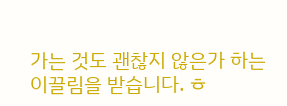가는 것도 괜찮지 않은가 하는 이끌림을 받습니다. ㅎ